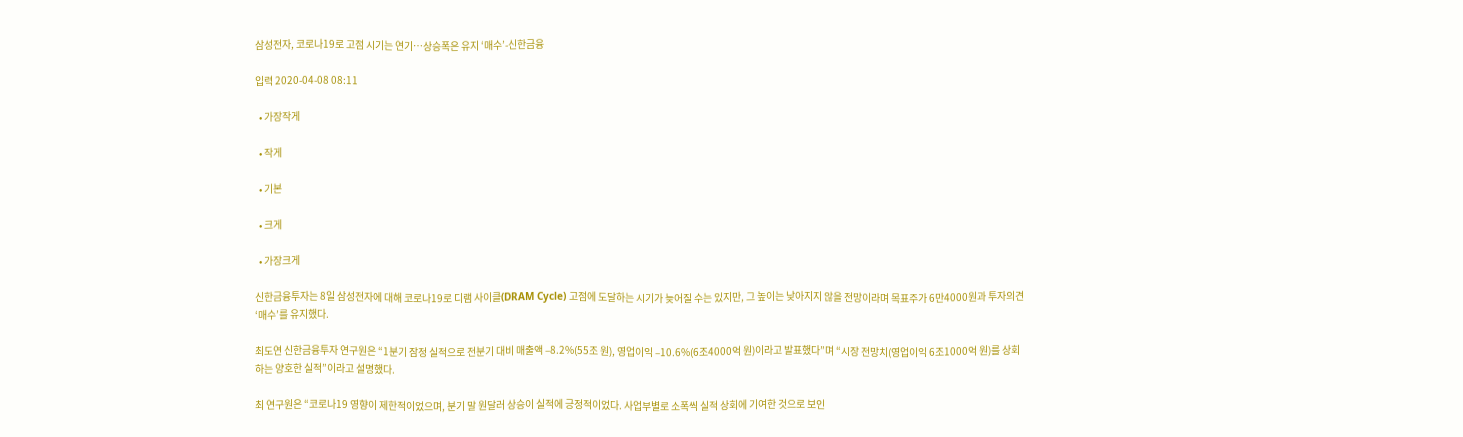삼성전자, 코로나19로 고점 시기는 연기…상승폭은 유지 ‘매수’-신한금융

입력 2020-04-08 08:11

  • 가장작게

  • 작게

  • 기본

  • 크게

  • 가장크게

신한금융투자는 8일 삼성전자에 대해 코로나19로 디램 사이클(DRAM Cycle) 고점에 도달하는 시기가 늦어질 수는 있지만, 그 높이는 낮아지지 않을 전망이라며 목표주가 6만4000원과 투자의견 ‘매수’를 유지했다.

최도연 신한금융투자 연구원은 “1분기 잠정 실적으로 전분기 대비 매출액 –8.2%(55조 원), 영업이익 –10.6%(6조4000억 원)이라고 발표했다”며 “시장 전망치(영업이익 6조1000억 원)를 상회하는 양호한 실적”이라고 설명했다.

최 연구원은 “코로나19 영향이 제한적이었으며, 분기 말 원달러 상승이 실적에 긍정적이었다. 사업부별로 소폭씩 실적 상회에 기여한 것으로 보인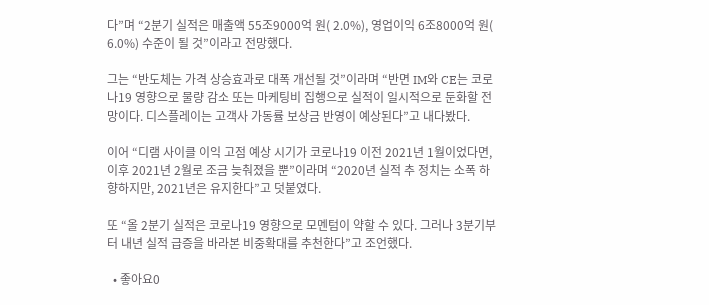다”며 “2분기 실적은 매출액 55조9000억 원( 2.0%), 영업이익 6조8000억 원( 6.0%) 수준이 될 것”이라고 전망했다.

그는 “반도체는 가격 상승효과로 대폭 개선될 것”이라며 “반면 IM와 CE는 코로나19 영향으로 물량 감소 또는 마케팅비 집행으로 실적이 일시적으로 둔화할 전망이다. 디스플레이는 고객사 가동률 보상금 반영이 예상된다”고 내다봤다.

이어 “디램 사이클 이익 고점 예상 시기가 코로나19 이전 2021년 1월이었다면, 이후 2021년 2월로 조금 늦춰졌을 뿐”이라며 “2020년 실적 추 정치는 소폭 하향하지만, 2021년은 유지한다”고 덧붙였다.

또 “올 2분기 실적은 코로나19 영향으로 모멘텀이 약할 수 있다. 그러나 3분기부터 내년 실적 급증을 바라본 비중확대를 추천한다”고 조언했다.

  • 좋아요0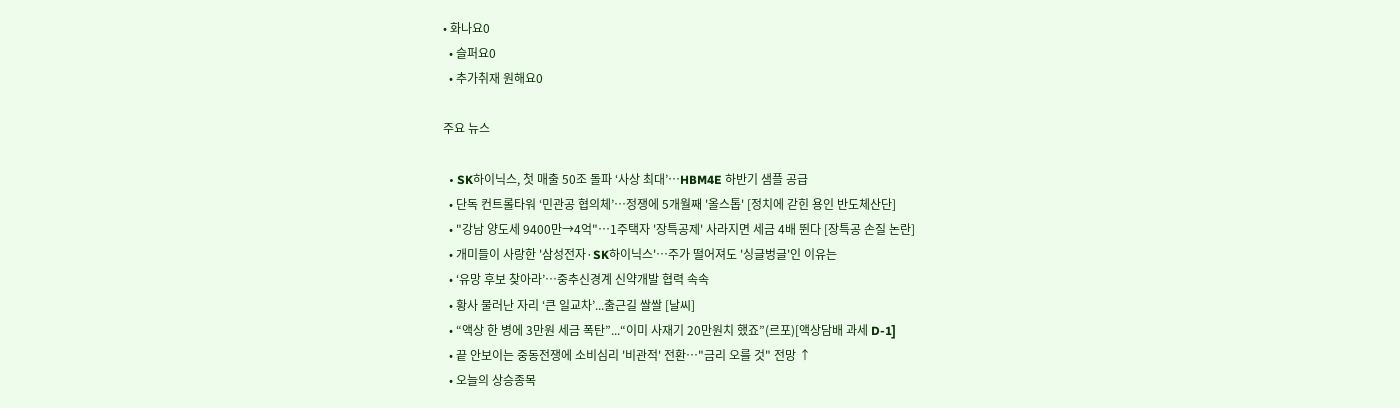• 화나요0
  • 슬퍼요0
  • 추가취재 원해요0

주요 뉴스

  • SK하이닉스, 첫 매출 50조 돌파 ‘사상 최대’…HBM4E 하반기 샘플 공급
  • 단독 컨트롤타워 ‘민관공 협의체’…정쟁에 5개월째 '올스톱' [정치에 갇힌 용인 반도체산단]
  • "강남 양도세 9400만→4억"⋯1주택자 '장특공제' 사라지면 세금 4배 뛴다 [장특공 손질 논란]
  • 개미들이 사랑한 '삼성전자·SK하이닉스'…주가 떨어져도 '싱글벙글'인 이유는
  • ‘유망 후보 찾아라’…중추신경계 신약개발 협력 속속
  • 황사 물러난 자리 ‘큰 일교차’...출근길 쌀쌀 [날씨]
  • “액상 한 병에 3만원 세금 폭탄”...“이미 사재기 20만원치 했죠”(르포)[액상담배 과세 D-1]
  • 끝 안보이는 중동전쟁에 소비심리 '비관적' 전환…"금리 오를 것" 전망 ↑
  • 오늘의 상승종목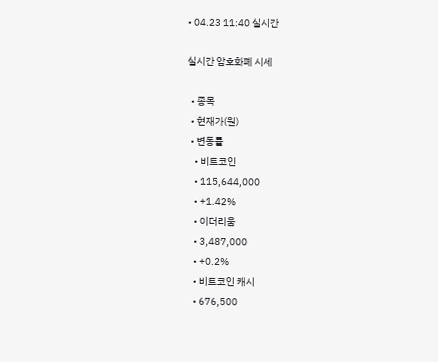• 04.23 11:40 실시간

실시간 암호화폐 시세

  • 종목
  • 현재가(원)
  • 변동률
    • 비트코인
    • 115,644,000
    • +1.42%
    • 이더리움
    • 3,487,000
    • +0.2%
    • 비트코인 캐시
    • 676,500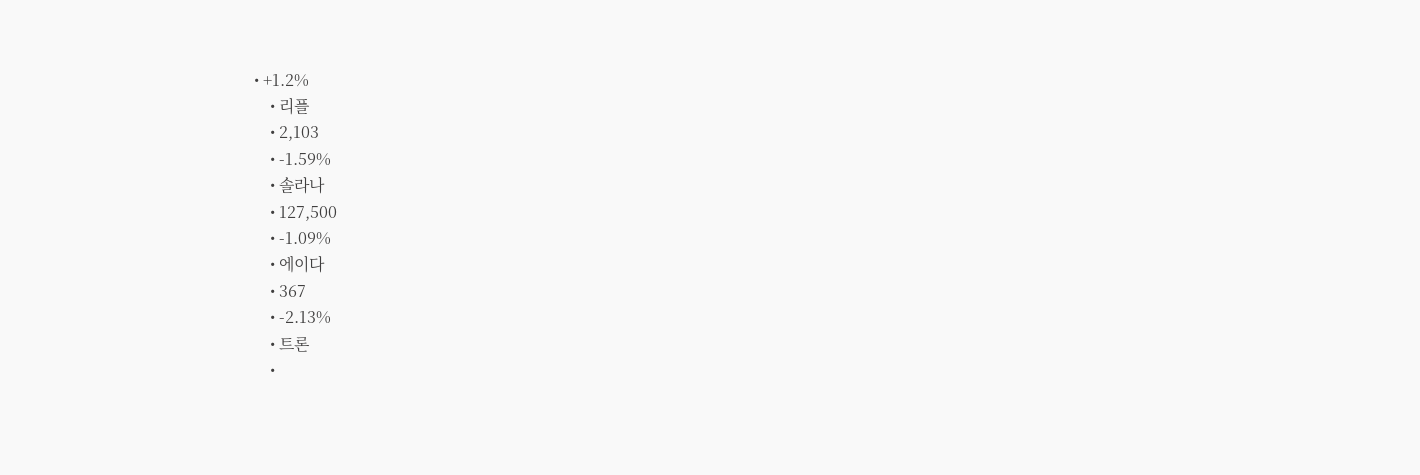• +1.2%
    • 리플
    • 2,103
    • -1.59%
    • 솔라나
    • 127,500
    • -1.09%
    • 에이다
    • 367
    • -2.13%
    • 트론
    •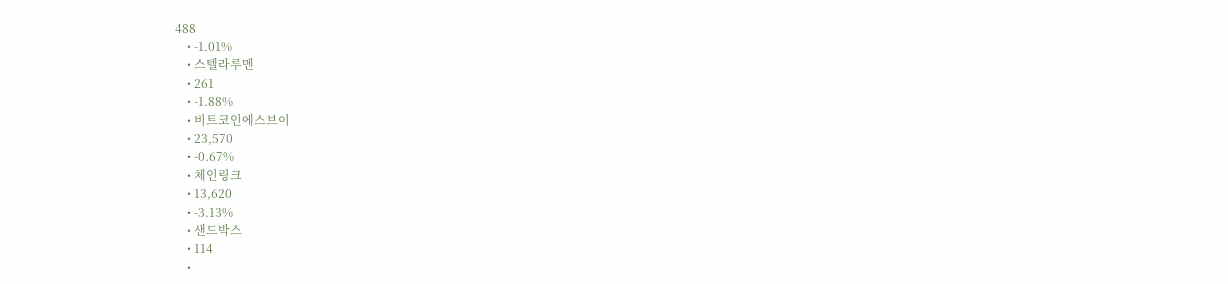488
    • -1.01%
    • 스텔라루멘
    • 261
    • -1.88%
    • 비트코인에스브이
    • 23,570
    • -0.67%
    • 체인링크
    • 13,620
    • -3.13%
    • 샌드박스
    • 114
    •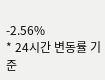-2.56%
* 24시간 변동률 기준